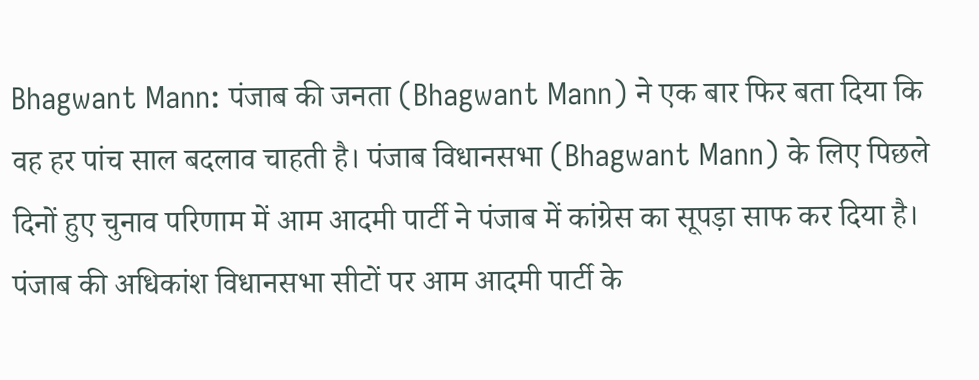Bhagwant Mann: पंजाब की जनता (Bhagwant Mann) ने एक बार फिर बता दिया कि वह हर पांच साल बदलाव चाहती है। पंजाब विधानसभा (Bhagwant Mann) के लिए पिछले दिनों हुए चुनाव परिणाम में आम आदमी पार्टी ने पंजाब में कांग्रेस का सूपड़ा साफ कर दिया है। पंजाब की अधिकांश विधानसभा सीटों पर आम आदमी पार्टी के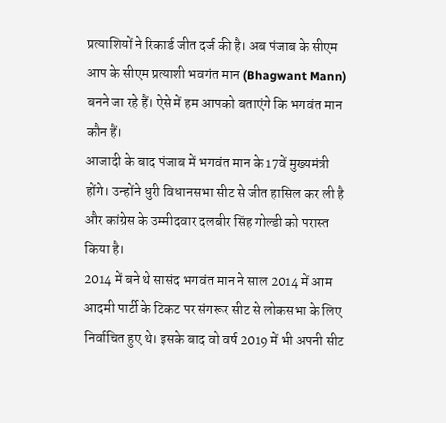प्रत्याशियों ने रिकार्ड जीत दर्ज की है। अब पंजाब के सीएम आप के सीएम प्रत्याशी भवगंत मान (Bhagwant Mann) बनने जा रहे हैं। ऐसे में हम आपको बताएंगे कि भगवंत मान कौन हैं।
आजादी के बाद पंजाब में भगवंत मान के 17वें मुख्यमंत्री होंगे। उन्होंने धुरी विधानसभा सीट से जीत हासिल कर ली है और कांग्रेस के उम्मीदवार दलबीर सिंह गोल्डी को परास्त किया है।
2014 में बने थे सासंद भगवंत मान ने साल 2014 में आम आदमी पार्टी के टिकट पर संगरूर सीट से लोकसभा के लिए निर्वाचित हुए थे। इसके बाद वो वर्ष 2019 में भी अपनी सीट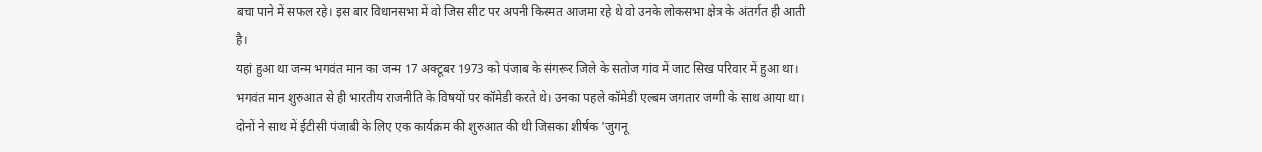बचा पाने में सफल रहे। इस बार विधानसभा में वो जिस सीट पर अपनी किस्मत आजमा रहे थे वो उनके लोकसभा क्षेत्र के अंतर्गत ही आती है।
यहां हुआ था जन्म भगवंत मान का जन्म 17 अक्टूबर 1973 को पंजाब के संगरूर जिले के सतोज गांव में जाट सिख परिवार में हुआ था। भगवंत मान शुरुआत से ही भारतीय राजनीति के विषयों पर कॉमेडी करते थे। उनका पहले कॉमेडी एल्बम जगतार जग्गी के साथ आया था। दोनों ने साथ में ईटीसी पंजाबी के लिए एक कार्यक्रम की शुरुआत की थी जिसका शीर्षक 'जुगनू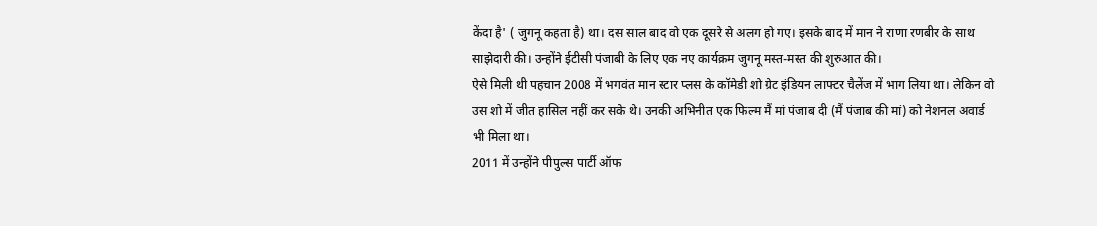केंदा है' ( जुगनू कहता है) था। दस साल बाद वो एक दूसरे से अलग हो गए। इसके बाद में मान ने राणा रणबीर के साथ साझेदारी की। उन्होंने ईटीसी पंजाबी के लिए एक नए कार्यक्रम जुगनू मस्त-मस्त की शुरुआत की।
ऐसे मिली थी पहचान 2008 में भगवंत मान स्टार प्लस के कॉमेडी शो ग्रेट इंडियन लाफ्टर चैलेंज में भाग लिया था। लेकिन वो उस शो में जीत हासिल नहीं कर सके थे। उनकी अभिनीत एक फिल्म मैं मां पंजाब दी (मैं पंजाब की मां) को नेशनल अवार्ड भी मिला था।
2011 में उन्होंने पीपुल्स पार्टी ऑफ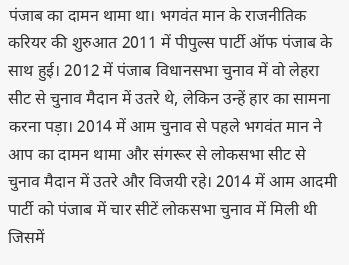पंजाब का दामन थामा था। भगवंत मान के राजनीतिक करियर की शुरुआत 2011 में पीपुल्स पार्टी ऑफ पंजाब के साथ हुई। 2012 में पंजाब विधानसभा चुनाव में वो लेहरा सीट से चुनाव मैदान में उतरे थे, लेकिन उन्हें हार का सामना करना पड़ा। 2014 में आम चुनाव से पहले भगवंत मान ने आप का दामन थामा और संगरूर से लोकसभा सीट से चुनाव मैदान में उतरे और विजयी रहे। 2014 में आम आदमी पार्टी को पंजाब में चार सीटें लोकसभा चुनाव में मिली थी जिसमें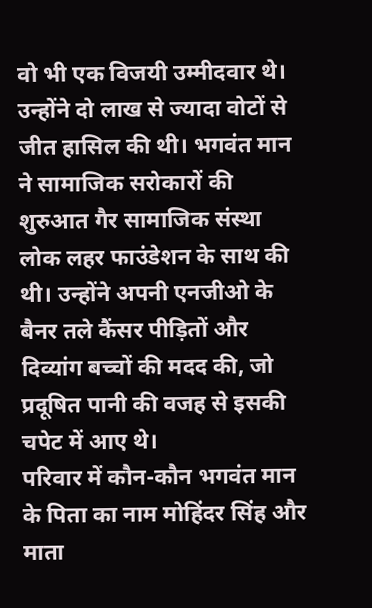वो भी एक विजयी उम्मीदवार थे। उन्होंने दो लाख से ज्यादा वोटों से जीत हासिल की थी। भगवंत मान ने सामाजिक सरोकारों की शुरुआत गैर सामाजिक संस्था लोक लहर फाउंडेशन के साथ की थी। उन्होंने अपनी एनजीओ के बैनर तले कैंसर पीड़ितों और दिव्यांग बच्चों की मदद की, जो प्रदूषित पानी की वजह से इसकी चपेट में आए थे।
परिवार में कौन-कौन भगवंत मान के पिता का नाम मोहिंदर सिंह और माता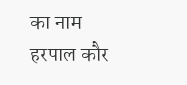का नाम हरपाल कौर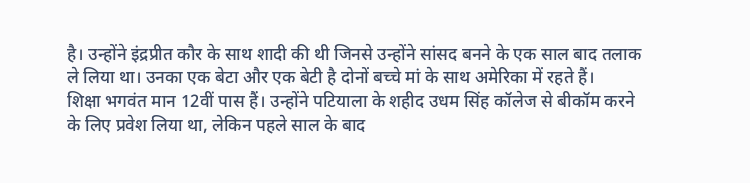है। उन्होंने इंद्रप्रीत कौर के साथ शादी की थी जिनसे उन्होंने सांसद बनने के एक साल बाद तलाक ले लिया था। उनका एक बेटा और एक बेटी है दोनों बच्चे मां के साथ अमेरिका में रहते हैं।
शिक्षा भगवंत मान 12वीं पास हैं। उन्होंने पटियाला के शहीद उधम सिंह कॉलेज से बीकॉम करने के लिए प्रवेश लिया था, लेकिन पहले साल के बाद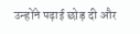उन्होंने पढ़ाई छोड़ दी और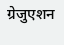ग्रेजुएशन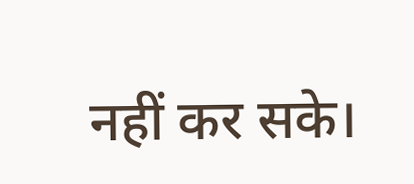नहीं कर सके।